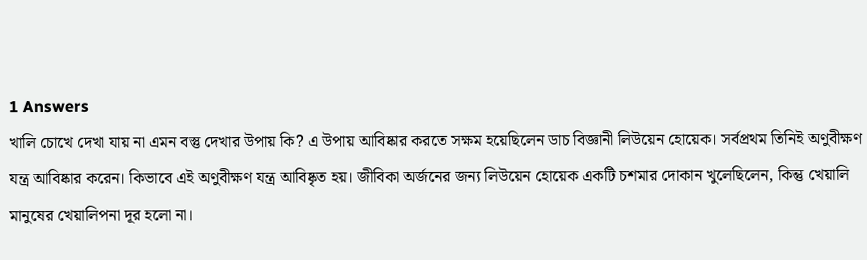1 Answers
খালি চোখে দেখা যায় না এমন বস্তু দেখার উপায় কি? এ উপায় আবিষ্কার করতে সক্ষম হয়েছিলেন ডাচ বিজ্ঞানী লিউয়েন হোয়েক। সর্বপ্রথম তিনিই অণুবীক্ষণ যন্ত্র আবিষ্কার করেন। কিভাবে এই অণুবীক্ষণ যন্ত্র আবিষ্কৃত হয়। জীবিকা অর্জনের জন্য লিউয়েন হোয়েক একটি চশমার দোকান খুলেছিলেন, কিন্তু খেয়ালি মানুষের খেয়ালিপনা দূর হলো না।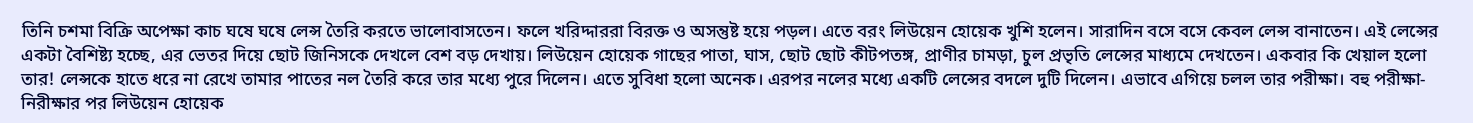তিনি চশমা বিক্রি অপেক্ষা কাচ ঘষে ঘষে লেন্স তৈরি করতে ভালোবাসতেন। ফলে খরিদ্দাররা বিরক্ত ও অসন্তুষ্ট হয়ে পড়ল। এতে বরং লিউয়েন হোয়েক খুশি হলেন। সারাদিন বসে বসে কেবল লেন্স বানাতেন। এই লেন্সের একটা বৈশিষ্ট্য হচ্ছে, এর ভেতর দিয়ে ছোট জিনিসকে দেখলে বেশ বড় দেখায়। লিউয়েন হোয়েক গাছের পাতা, ঘাস, ছোট ছোট কীটপতঙ্গ, প্রাণীর চামড়া, চুল প্রভৃতি লেন্সের মাধ্যমে দেখতেন। একবার কি খেয়াল হলো তার! লেন্সকে হাতে ধরে না রেখে তামার পাতের নল তৈরি করে তার মধ্যে পুরে দিলেন। এতে সুবিধা হলো অনেক। এরপর নলের মধ্যে একটি লেন্সের বদলে দুটি দিলেন। এভাবে এগিয়ে চলল তার পরীক্ষা। বহু পরীক্ষা-নিরীক্ষার পর লিউয়েন হোয়েক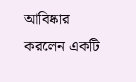আবিষ্কার করলেন একটি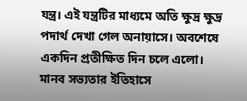যন্ত্র। এই যন্ত্রটির মাধ্যমে অতি ক্ষুদ্র ক্ষুদ্র পদার্থ দেখা গেল অনায়াসে। অবশেষে একদিন প্রতীক্ষিত দিন চলে এলো। মানব সভ্যতার ইতিহাসে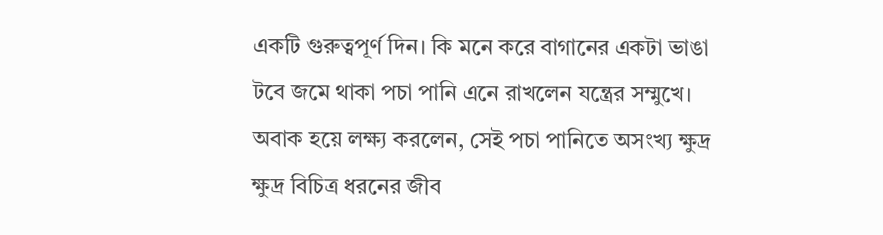একটি গুরুত্বপূর্ণ দিন। কি মনে করে বাগানের একটা ভাঙা টবে জমে থাকা পচা পানি এনে রাখলেন যন্ত্রের সম্মুখে। অবাক হয়ে লক্ষ্য করলেন, সেই পচা পানিতে অসংখ্য ক্ষুদ্র ক্ষুদ্র বিচিত্র ধরনের জীব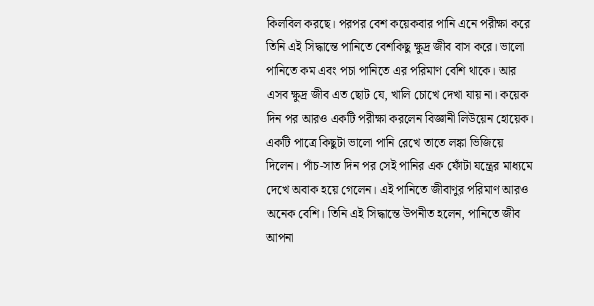কিলবিল করছে। পরপর বেশ কয়েকবার পানি এনে পরীক্ষা করে তিনি এই সিদ্ধান্তে পানিতে বেশকিছু ক্ষুদ্র জীব বাস করে। ভালো পানিতে কম এবং পচা পানিতে এর পরিমাণ বেশি থাকে। আর এসব ক্ষুদ্র জীব এত ছোট যে, খালি চোখে দেখা যায় না। কয়েক দিন পর আরও একটি পরীক্ষা করলেন বিজ্ঞানী লিউয়েন হোয়েক। একটি পাত্রে কিছুটা ভালো পানি রেখে তাতে লঙ্কা ভিজিয়ে দিলেন। পাঁচ-সাত দিন পর সেই পানির এক ফোঁটা যন্ত্রের মাধ্যমে দেখে অবাক হয়ে গেলেন। এই পানিতে জীবাণুর পরিমাণ আরও অনেক বেশি। তিনি এই সিদ্ধান্তে উপনীত হলেন, পানিতে জীব আপনা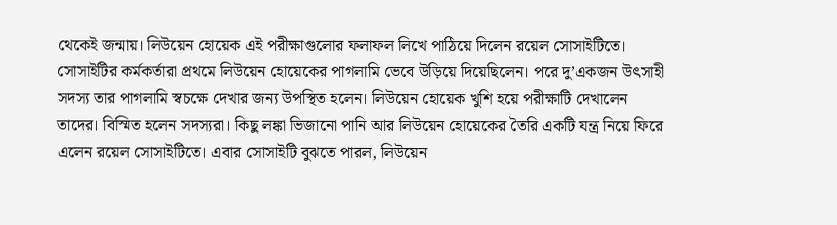থেকেই জন্মায়। লিউয়েন হোয়েক এই পরীক্ষাগুলোর ফলাফল লিখে পাঠিয়ে দিলেন রয়েল সোসাইটিতে। সোসাইটির কর্মকর্তারা প্রথমে লিউয়েন হোয়েকের পাগলামি ভেবে উড়িয়ে দিয়েছিলেন। পরে দু’একজন উৎসাহী সদস্য তার পাগলামি স্বচক্ষে দেখার জন্য উপস্থিত হলেন। লিউয়েন হোয়েক খুশি হয়ে পরীক্ষাটি দেখালেন তাদের। বিস্মিত হলেন সদস্যরা। কিছু লঙ্কা ভিজানো পানি আর লিউয়েন হোয়েকের তৈরি একটি যন্ত্র নিয়ে ফিরে এলেন রয়েল সোসাইটিতে। এবার সোসাইটি বুঝতে পারল, লিউয়েন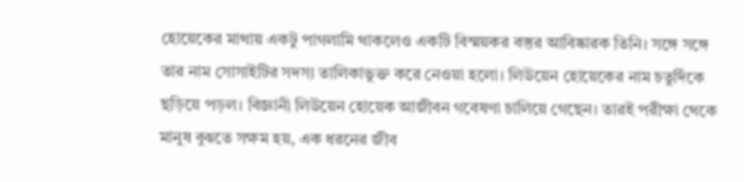হোয়েকের মাথায় একটু পাগলামি থাকলেও একটি বিস্ময়কর বস্তুর আবিষ্কারক তিনি। সঙ্গে সঙ্গে তার নাম সোসাইটির সদস্য তালিকাভুক্ত করে নেওয়া হলো। লিউয়েন হোয়েকের নাম চতুর্দিকে ছড়িয়ে পড়ল। বিজ্ঞানী লিউয়েন হোয়েক আজীবন গবেষণা চালিয়ে গেছেন। তারই পরীক্ষা থেকে মানুষ বুঝতে সক্ষম হয়, এক ধরনের জীব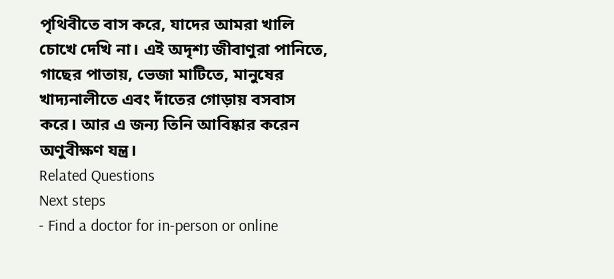পৃথিবীতে বাস করে, যাদের আমরা খালি চোখে দেখি না। এই অদৃশ্য জীবাণুরা পানিতে, গাছের পাতায়, ভেজা মাটিতে, মানুষের খাদ্যনালীতে এবং দাঁতের গোড়ায় বসবাস করে। আর এ জন্য তিনি আবিষ্কার করেন অণুবীক্ষণ যন্ত্র।
Related Questions
Next steps
- Find a doctor for in-person or online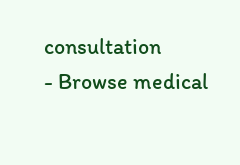consultation
- Browse medical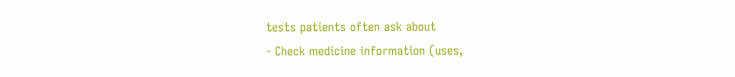tests patients often ask about
- Check medicine information (uses,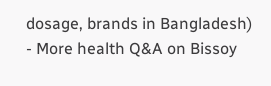dosage, brands in Bangladesh)
- More health Q&A on Bissoy